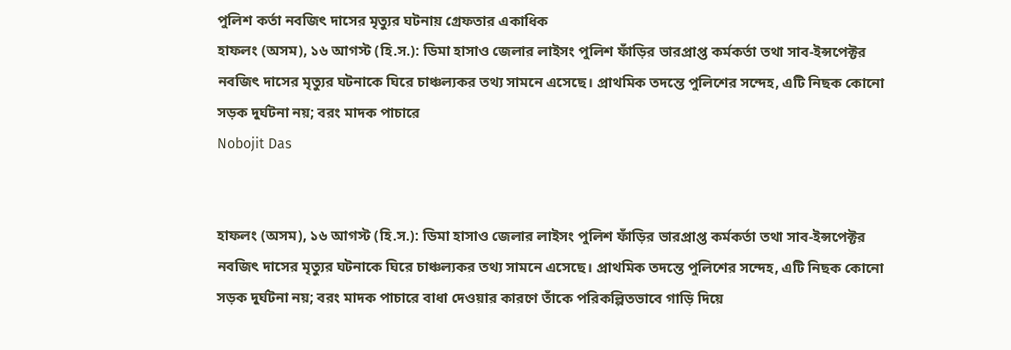পুলিশ কর্তা নবজিৎ দাসের মৃত্যুর ঘটনায় গ্রেফতার একাধিক
হাফলং (অসম), ১৬ আগস্ট (হি.স.): ডিমা হাসাও জেলার লাইসং পুলিশ ফাঁড়ির ভারপ্রাপ্ত কর্মকর্তা তথা সাব-ইন্সপেক্টর নবজিৎ দাসের মৃত্যুর ঘটনাকে ঘিরে চাঞ্চল্যকর তথ্য সামনে এসেছে। প্রাথমিক তদন্তে পুলিশের সন্দেহ, এটি নিছক কোনো সড়ক দুর্ঘটনা নয়; বরং মাদক পাচারে
Nobojit Das


হাফলং (অসম), ১৬ আগস্ট (হি.স.): ডিমা হাসাও জেলার লাইসং পুলিশ ফাঁড়ির ভারপ্রাপ্ত কর্মকর্তা তথা সাব-ইন্সপেক্টর নবজিৎ দাসের মৃত্যুর ঘটনাকে ঘিরে চাঞ্চল্যকর তথ্য সামনে এসেছে। প্রাথমিক তদন্তে পুলিশের সন্দেহ, এটি নিছক কোনো সড়ক দুর্ঘটনা নয়; বরং মাদক পাচারে বাধা দেওয়ার কারণে তাঁকে পরিকল্পিতভাবে গাড়ি দিয়ে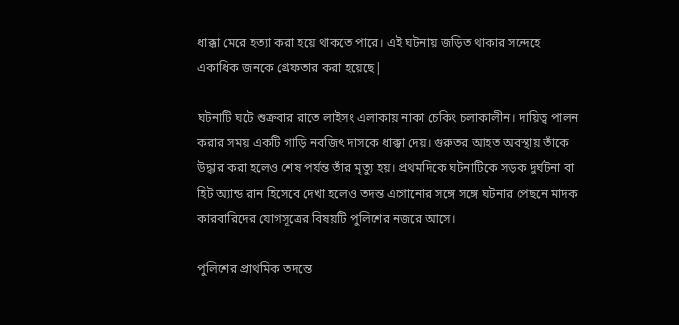ধাক্কা মেরে হত্যা করা হয়ে থাকতে পারে। এই ঘটনায় জড়িত থাকার সন্দেহে একাধিক জনকে গ্রেফতার করা হয়েছে|

ঘটনাটি ঘটে শুক্রবার রাতে লাইসং এলাকায় নাকা চেকিং চলাকালীন। দায়িত্ব পালন করার সময় একটি গাড়ি নবজিৎ দাসকে ধাক্কা দেয়। গুরুতর আহত অবস্থায় তাঁকে উদ্ধার করা হলেও শেষ পর্যন্ত তাঁর মৃত্যু হয়। প্রথমদিকে ঘটনাটিকে সড়ক দুর্ঘটনা বা হিট অ্যান্ড রান হিসেবে দেখা হলেও তদন্ত এগোনোর সঙ্গে সঙ্গে ঘটনার পেছনে মাদক কারবারিদের যোগসূত্রের বিষয়টি পুলিশের নজরে আসে।

পুলিশের প্রাথমিক তদন্তে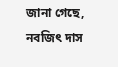জানা গেছে, নবজিৎ দাস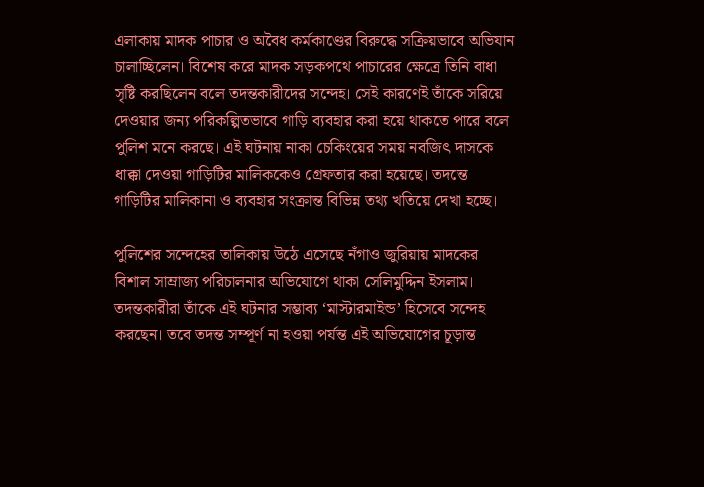এলাকায় মাদক পাচার ও অবৈধ কর্মকাণ্ডের বিরুদ্ধে সক্রিয়ভাবে অভিযান চালাচ্ছিলেন। বিশেষ করে মাদক সড়কপথে পাচারের ক্ষেত্রে তিনি বাধা সৃষ্টি করছিলেন বলে তদন্তকারীদের সন্দেহ। সেই কারণেই তাঁকে সরিয়ে দেওয়ার জন্য পরিকল্পিতভাবে গাড়ি ব্যবহার করা হয়ে থাকতে পারে বলে পুলিশ মনে করছে। এই ঘটনায় নাকা চেকিংয়ের সময় নবজিৎ দাসকে ধাক্কা দেওয়া গাড়িটির মালিককেও গ্রেফতার করা হয়েছে। তদন্তে গাড়িটির মালিকানা ও ব্যবহার সংক্রান্ত বিভিন্ন তথ্য খতিয়ে দেখা হচ্ছে।

পুলিশের সন্দেহের তালিকায় উঠে এসেছে নঁগাও জুরিয়ায় মাদকের বিশাল সাম্রাজ্য পরিচালনার অভিযোগে থাকা সেলিমুদ্দিন ইসলাম। তদন্তকারীরা তাঁকে এই ঘটনার সম্ভাব্য ‘মাস্টারমাইন্ড’ হিসেবে সন্দেহ করছেন। তবে তদন্ত সম্পূর্ণ না হওয়া পর্যন্ত এই অভিযোগের চূড়ান্ত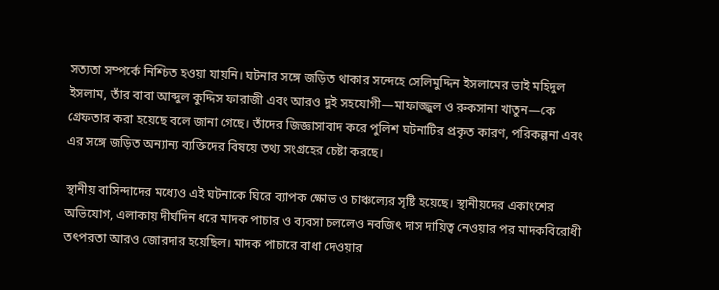সত্যতা সম্পর্কে নিশ্চিত হওয়া যায়নি। ঘটনার সঙ্গে জড়িত থাকার সন্দেহে সেলিমুদ্দিন ইসলামের ভাই মহিদুল ইসলাম, তাঁর বাবা আব্দুল কুদ্দিস ফারাজী এবং আরও দুই সহযোগী—মাফাজ্জুল ও রুকসানা খাতুন—কে গ্রেফতার করা হয়েছে বলে জানা গেছে। তাঁদের জিজ্ঞাসাবাদ করে পুলিশ ঘটনাটির প্রকৃত কারণ, পরিকল্পনা এবং এর সঙ্গে জড়িত অন্যান্য ব্যক্তিদের বিষয়ে তথ্য সংগ্রহের চেষ্টা করছে।

স্থানীয় বাসিন্দাদের মধ্যেও এই ঘটনাকে ঘিরে ব্যাপক ক্ষোভ ও চাঞ্চল্যের সৃষ্টি হয়েছে। স্থানীয়দের একাংশের অভিযোগ, এলাকায় দীর্ঘদিন ধরে মাদক পাচার ও ব্যবসা চললেও নবজিৎ দাস দায়িত্ব নেওয়ার পর মাদকবিরোধী তৎপরতা আরও জোরদার হয়েছিল। মাদক পাচারে বাধা দেওয়ার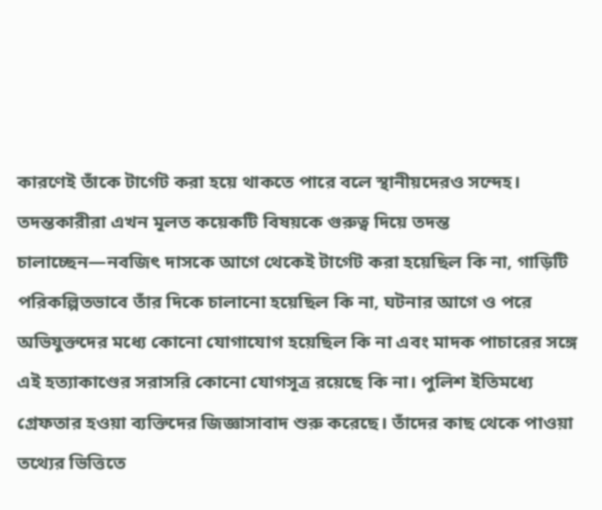কারণেই তাঁকে টার্গেট করা হয়ে থাকতে পারে বলে স্থানীয়দেরও সন্দেহ। তদন্তকারীরা এখন মূলত কয়েকটি বিষয়কে গুরুত্ব দিয়ে তদন্ত চালাচ্ছেন—নবজিৎ দাসকে আগে থেকেই টার্গেট করা হয়েছিল কি না, গাড়িটি পরিকল্পিতভাবে তাঁর দিকে চালানো হয়েছিল কি না, ঘটনার আগে ও পরে অভিযুক্তদের মধ্যে কোনো যোগাযোগ হয়েছিল কি না এবং মাদক পাচারের সঙ্গে এই হত্যাকাণ্ডের সরাসরি কোনো যোগসূত্র রয়েছে কি না। পুলিশ ইতিমধ্যে গ্রেফতার হওয়া ব্যক্তিদের জিজ্ঞাসাবাদ শুরু করেছে। তাঁদের কাছ থেকে পাওয়া তথ্যের ভিত্তিতে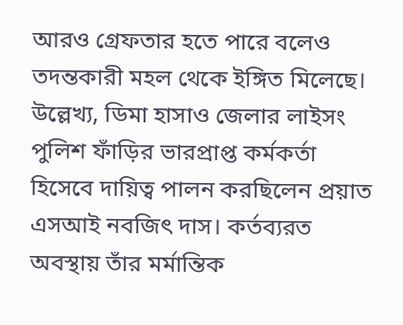আরও গ্রেফতার হতে পারে বলেও তদন্তকারী মহল থেকে ইঙ্গিত মিলেছে। উল্লেখ্য, ডিমা হাসাও জেলার লাইসং পুলিশ ফাঁড়ির ভারপ্রাপ্ত কর্মকর্তা হিসেবে দায়িত্ব পালন করছিলেন প্রয়াত এসআই নবজিৎ দাস। কর্তব্যরত অবস্থায় তাঁর মর্মান্তিক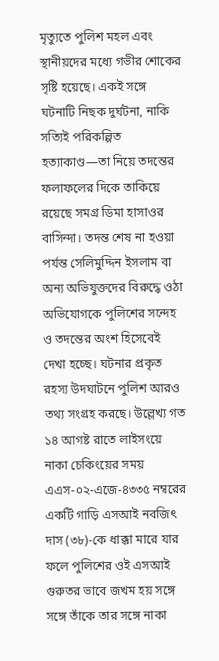মৃত্যুতে পুলিশ মহল এবং স্থানীয়দের মধ্যে গভীর শোকের সৃষ্টি হয়েছে। একই সঙ্গে ঘটনাটি নিছক দুর্ঘটনা, নাকি সত্যিই পরিকল্পিত হত্যাকাণ্ড—তা নিয়ে তদন্তের ফলাফলের দিকে তাকিয়ে রয়েছে সমগ্র ডিমা হাসাওর বাসিন্দা। তদন্ত শেষ না হওয়া পর্যন্ত সেলিমুদ্দিন ইসলাম বা অন্য অভিযুক্তদের বিরুদ্ধে ওঠা অভিযোগকে পুলিশের সন্দেহ ও তদন্তের অংশ হিসেবেই দেখা হচ্ছে। ঘটনার প্রকৃত রহস্য উদঘাটনে পুলিশ আরও তথ্য সংগ্রহ করছে। উল্লেখ্য গত ১৪ আগষ্ট রাতে লাইসংয়ে নাকা চেকিংয়ের সময় এএস-০২-এজে-৪৩৩৫ নম্বরের একটি গাড়ি এসআই নবজিৎ দাস (৩৮)-কে ধাক্কা মারে যার ফলে পুলিশের ওই এসআই গুরুতর ভাবে জখম হয় সঙ্গে সঙ্গে তাঁকে তার সঙ্গে নাকা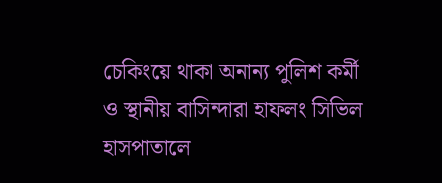চেকিংয়ে থাকা অনান্য পুলিশ কর্মী ও স্থানীয় বাসিন্দারা হাফলং সিভিল হাসপাতালে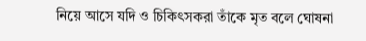নিয়ে আসে যদি ও চিকিৎসকরা তাঁকে মৃত বলে ঘোষনা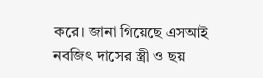করে। জানা গিয়েছে এসআই নবজিৎ দাসের স্ত্রী ও ছয়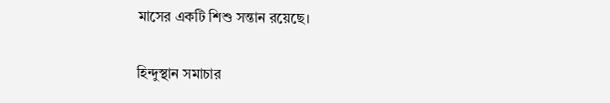মাসের একটি শিশু সন্তান রয়েছে।

হিন্দুস্থান সমাচার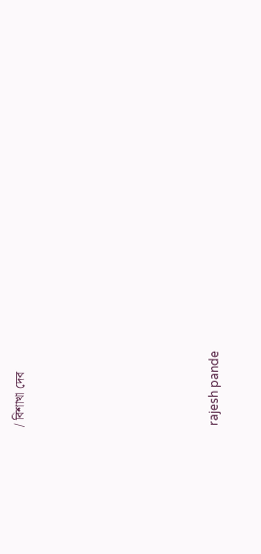/ বিশাখা দেব






 rajesh pande